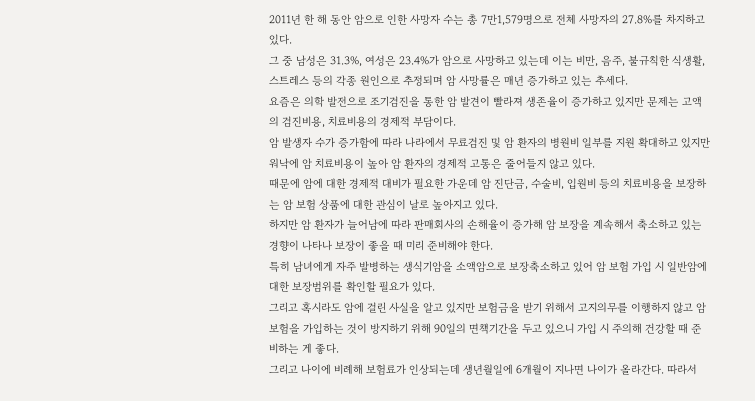2011년 한 해 동안 암으로 인한 사망자 수는 총 7만1,579명으로 전체 사망자의 27.8%를 차지하고 있다.
그 중 남성은 31.3%, 여성은 23.4%가 암으로 사망하고 있는데 이는 비만, 음주, 불규칙한 식생활, 스트레스 등의 각종 원인으로 추정되며 암 사망률은 매년 증가하고 있는 추세다.
요즘은 의학 발전으로 조기검진을 통한 암 발견이 빨라져 생존율이 증가하고 있지만 문제는 고액의 검진비용, 치료비용의 경제적 부담이다.
암 발생자 수가 증가함에 따라 나라에서 무료검진 및 암 환자의 병원비 일부를 지원 확대하고 있지만 워낙에 암 치료비용이 높아 암 환자의 경제적 고통은 줄어들지 않고 있다.
때문에 암에 대한 경제적 대비가 필요한 가운데 암 진단금, 수술비, 입원비 등의 치료비용을 보장하는 암 보험 상품에 대한 관심이 날로 높아지고 있다.
하지만 암 환자가 늘어남에 따라 판매회사의 손해율이 증가해 암 보장을 계속해서 축소하고 있는 경향이 나타나 보장이 좋을 때 미리 준비해야 한다.
특히 남녀에게 자주 발병하는 생식기암을 소액암으로 보장축소하고 있어 암 보험 가입 시 일반암에 대한 보장범위를 확인할 필요가 있다.
그리고 혹시라도 암에 걸린 사실을 알고 있지만 보험금을 받기 위해서 고지의무를 이행하지 않고 암 보험을 가입하는 것이 방지하기 위해 90일의 면책기간을 두고 있으니 가입 시 주의해 건강할 때 준비하는 게 좋다.
그리고 나이에 비례해 보험료가 인상되는데 생년월일에 6개월이 지나면 나이가 올라간다. 따라서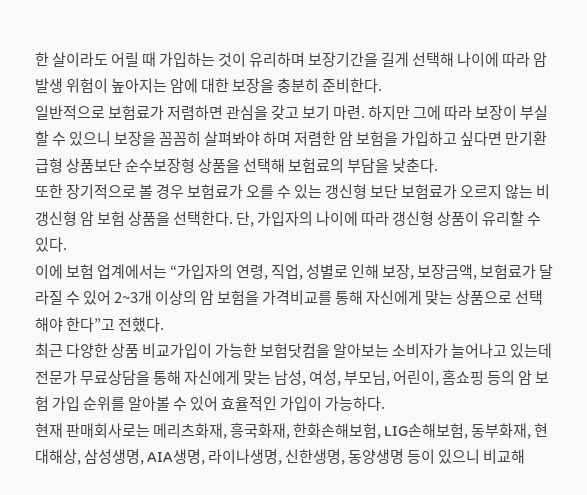한 살이라도 어릴 때 가입하는 것이 유리하며 보장기간을 길게 선택해 나이에 따라 암 발생 위험이 높아지는 암에 대한 보장을 충분히 준비한다.
일반적으로 보험료가 저렴하면 관심을 갖고 보기 마련. 하지만 그에 따라 보장이 부실할 수 있으니 보장을 꼼꼼히 살펴봐야 하며 저렴한 암 보험을 가입하고 싶다면 만기환급형 상품보단 순수보장형 상품을 선택해 보험료의 부담을 낮춘다.
또한 장기적으로 볼 경우 보험료가 오를 수 있는 갱신형 보단 보험료가 오르지 않는 비갱신형 암 보험 상품을 선택한다. 단, 가입자의 나이에 따라 갱신형 상품이 유리할 수 있다.
이에 보험 업계에서는 “가입자의 연령, 직업, 성별로 인해 보장, 보장금액, 보험료가 달라질 수 있어 2~3개 이상의 암 보험을 가격비교를 통해 자신에게 맞는 상품으로 선택해야 한다”고 전했다.
최근 다양한 상품 비교가입이 가능한 보험닷컴을 알아보는 소비자가 늘어나고 있는데 전문가 무료상담을 통해 자신에게 맞는 남성, 여성, 부모님, 어린이, 홈쇼핑 등의 암 보험 가입 순위를 알아볼 수 있어 효율적인 가입이 가능하다.
현재 판매회사로는 메리츠화재, 흥국화재, 한화손해보험, LIG손해보험, 동부화재, 현대해상, 삼성생명, AIA생명, 라이나생명, 신한생명, 동양생명 등이 있으니 비교해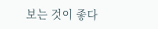보는 것이 좋다